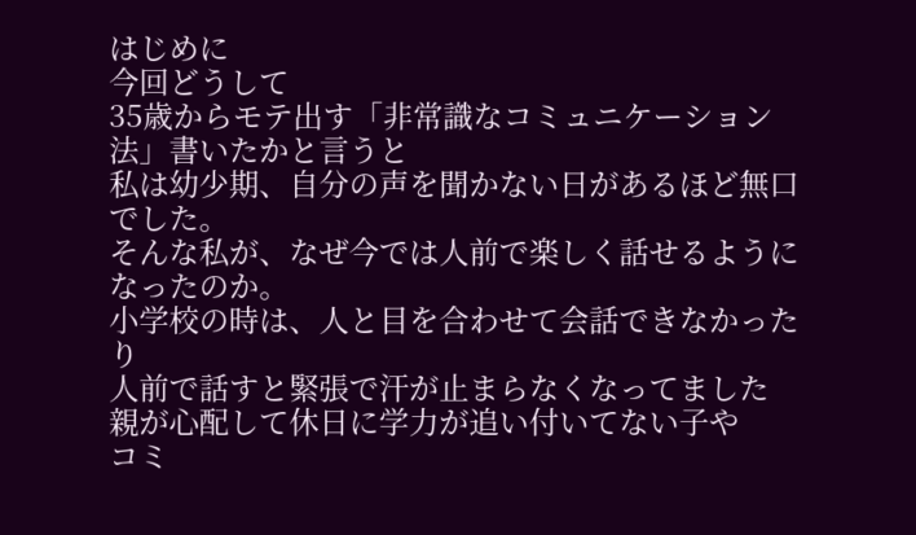はじめに
今回どうして
35歳からモテ出す「非常識なコミュニケーション法」書いたかと言うと
私は幼少期、自分の声を聞かない日があるほど無口でした。
そんな私が、なぜ今では人前で楽しく話せるようになったのか。
小学校の時は、人と目を合わせて会話できなかったり
人前で話すと緊張で汗が止まらなくなってました
親が心配して休日に学力が追い付いてない子や
コミ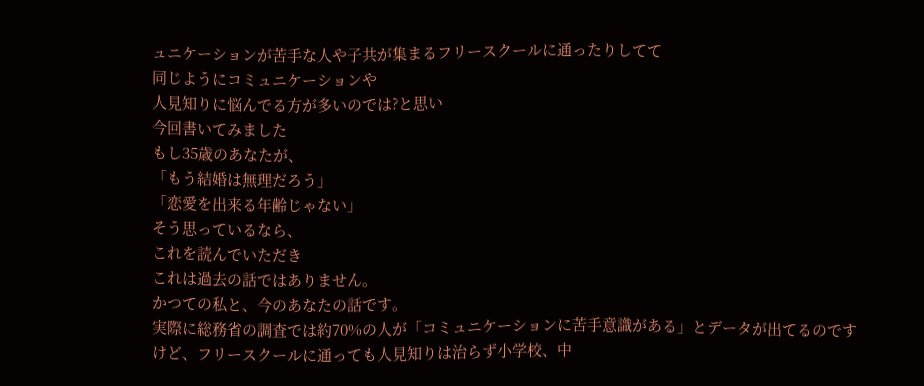ュニケーションが苦手な人や子共が集まるフリースクールに通ったりしてて
同じようにコミュニケーションや
人見知りに悩んでる方が多いのでは?と思い
今回書いてみました
もし35歳のあなたが、
「もう結婚は無理だろう」
「恋愛を出来る年齢じゃない」
そう思っているなら、
これを読んでいただき
これは過去の話ではありません。
かつての私と、今のあなたの話です。
実際に総務省の調査では約70%の人が「コミュニケーションに苦手意識がある」とデータが出てるのです
けど、フリースクールに通っても人見知りは治らず小学校、中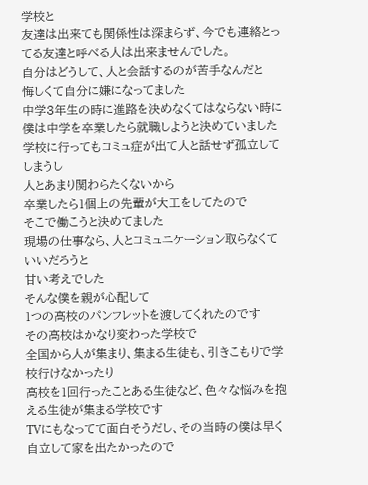学校と
友達は出来ても関係性は深まらず、今でも連絡とってる友達と呼べる人は出来ませんでした。
自分はどうして、人と会話するのが苦手なんだと
悔しくて自分に嫌になってました
中学3年生の時に進路を決めなくてはならない時に
僕は中学を卒業したら就職しようと決めていました
学校に行ってもコミュ症が出て人と話せず孤立してしまうし
人とあまり関わらたくないから
卒業したら1個上の先輩が大工をしてたので
そこで働こうと決めてました
現場の仕事なら、人とコミュニケーション取らなくていいだろうと
甘い考えでした
そんな僕を親が心配して
1つの高校のパンフレットを渡してくれたのです
その高校はかなり変わった学校で
全国から人が集まり、集まる生徒も、引きこもりで学校行けなかったり
高校を1回行ったことある生徒など、色々な悩みを抱える生徒が集まる学校です
TVにもなってて面白そうだし、その当時の僕は早く自立して家を出たかったので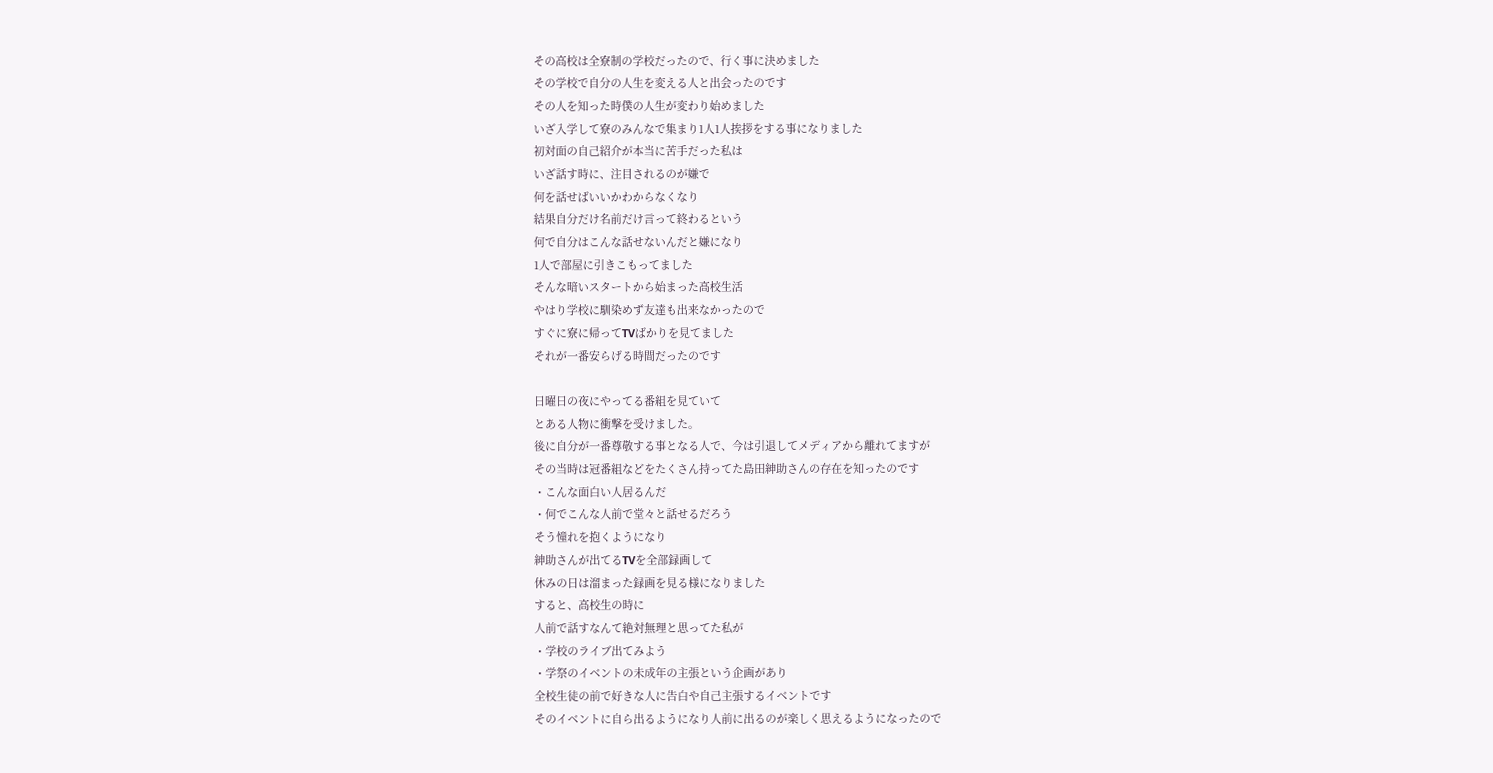その高校は全寮制の学校だったので、行く事に決めました
その学校で自分の人生を変える人と出会ったのです
その人を知った時僕の人生が変わり始めました
いざ入学して寮のみんなで集まり1人1人挨拶をする事になりました
初対面の自己紹介が本当に苦手だった私は
いざ話す時に、注目されるのが嫌で
何を話せばいいかわからなくなり
結果自分だけ名前だけ言って終わるという
何で自分はこんな話せないんだと嫌になり
1人で部屋に引きこもってました
そんな暗いスタートから始まった高校生活
やはり学校に馴染めず友達も出来なかったので
すぐに寮に帰ってTVばかりを見てました
それが一番安らげる時間だったのです

日曜日の夜にやってる番組を見ていて
とある人物に衝撃を受けました。
後に自分が一番尊敬する事となる人で、今は引退してメディアから離れてますが
その当時は冠番組などをたくさん持ってた島田紳助さんの存在を知ったのです
・こんな面白い人居るんだ
・何でこんな人前で堂々と話せるだろう
そう憧れを抱くようになり
紳助さんが出てるTVを全部録画して
休みの日は溜まった録画を見る様になりました
すると、高校生の時に
人前で話すなんて絶対無理と思ってた私が
・学校のライブ出てみよう
・学祭のイベントの未成年の主張という企画があり
全校生徒の前で好きな人に告白や自己主張するイベントです
そのイベントに自ら出るようになり人前に出るのが楽しく思えるようになったので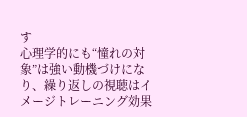す
心理学的にも“憧れの対象”は強い動機づけになり、繰り返しの視聴はイメージトレーニング効果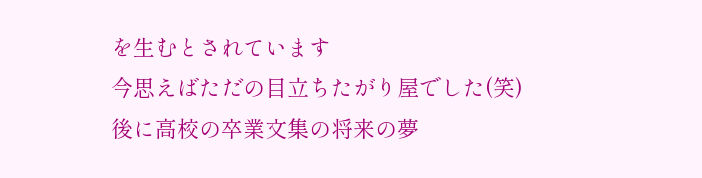を生むとされています
今思えばただの目立ちたがり屋でした(笑)
後に高校の卒業文集の将来の夢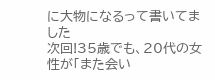に大物になるって書いてました
次回!35歳でも、20代の女性が「また会い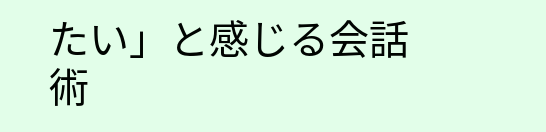たい」と感じる会話術